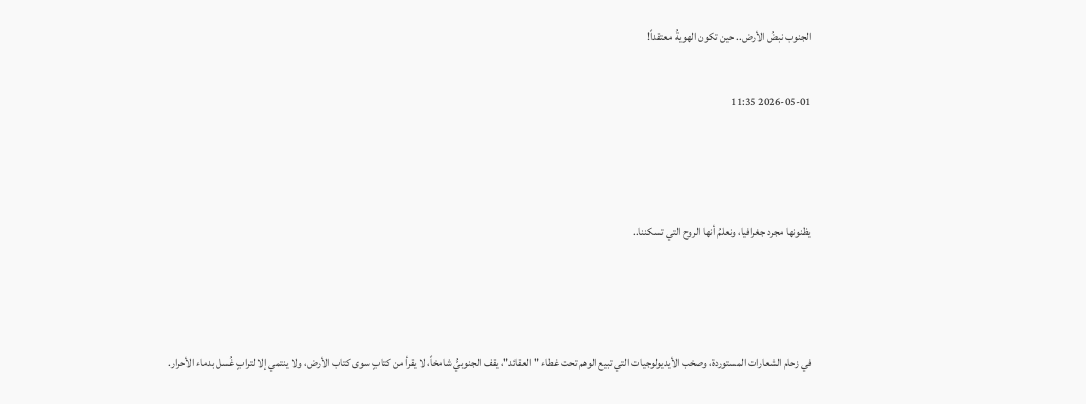الجنوب نبضُ الأرض.. حين تكون الهويةُ معتقداً!

2026-05-01 11:35



يظنونها مجرد جغرافيا، ونعلمُ أنها الروح التي تسكننا..



في زحام الشعارات المستوردة، وصخب الأيديولوجيات التي تبيع الوهم تحت غطاء "العقائد"، يقف الجنوبيُّ شامخاً، لا يقرأ من كتابٍ سوى كتاب الأرض، ولا ينتمي إلا لترابٍ غُسل بدماء الأحرار.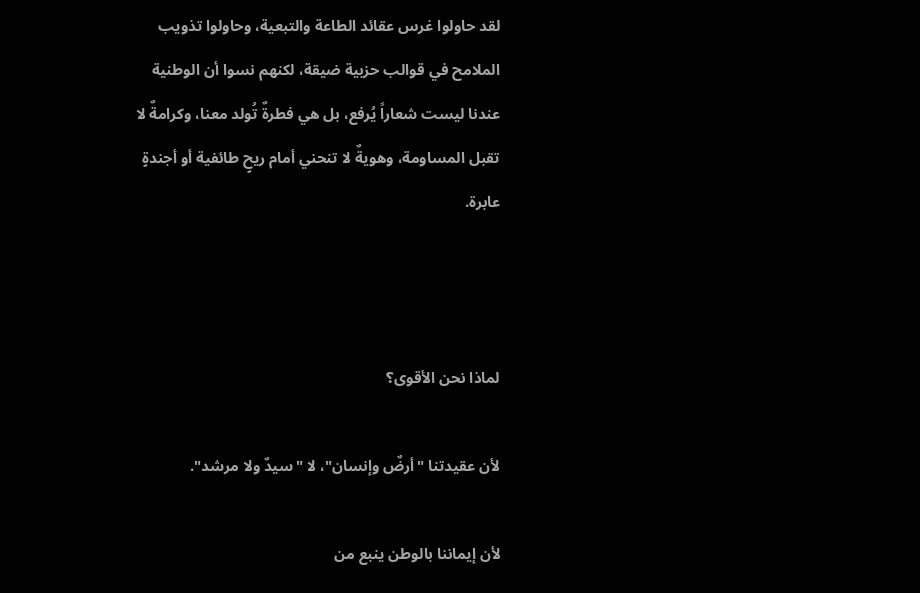لقد حاولوا غرس عقائد الطاعة والتبعية، وحاولوا تذويب الملامح في قوالب حزبية ضيقة، لكنهم نسوا أن الوطنية عندنا ليست شعاراً يُرفع، بل هي فطرةٌ تُولد معنا، وكرامةٌ لا تقبل المساومة، وهويةٌ لا تنحني أمام ريحٍ طائفية أو أجندةٍ عابرة.



لماذا نحن الأقوى؟

لأن عقيدتنا "أرضٌ وإنسان"، لا "سيدٌ ولا مرشد".

لأن إيماننا بالوطن ينبع من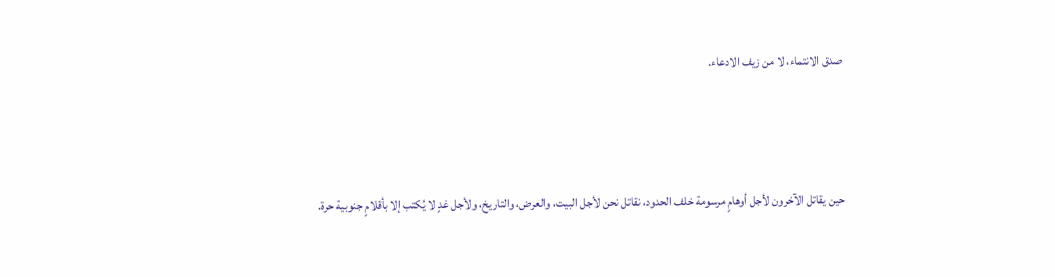صدق الانتماء، لا من زيف الادعاء.



حين يقاتل الآخرون لأجل أوهامٍ مرسومة خلف الحدود، نقاتل نحن لأجل البيت، والعرض، والتاريخ، ولأجل غدٍ لا يُكتب إلا بأقلامٍ جنوبية حرة.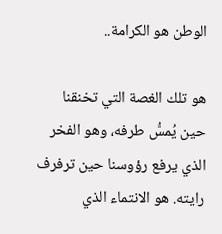الوطن هو الكرامة..

هو تلك الغصة التي تخنقنا حين يُمسُّ طرفه، وهو الفخر الذي يرفع رؤوسنا حين ترفرف رايته. هو الانتماء الذي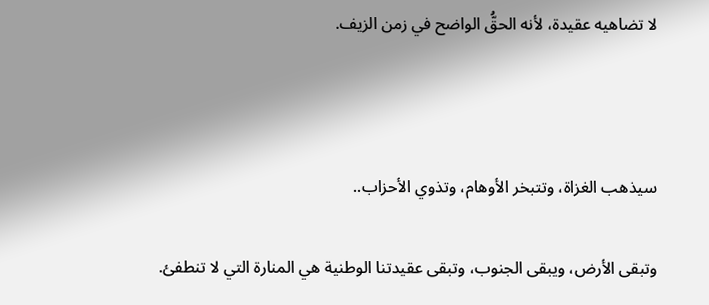لا تضاهيه عقيدة، لأنه الحقُّ الواضح في زمن الزيف.



سيذهب الغزاة، وتتبخر الأوهام، وتذوي الأحزاب..

وتبقى الأرض، ويبقى الجنوب، وتبقى عقيدتنا الوطنية هي المنارة التي لا تنطفئ.